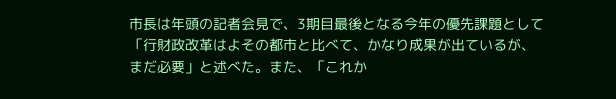市長は年頭の記者会見で、3期目最後となる今年の優先課題として「行財政改革はよその都市と比べて、かなり成果が出ているが、まだ必要」と述べた。また、「これか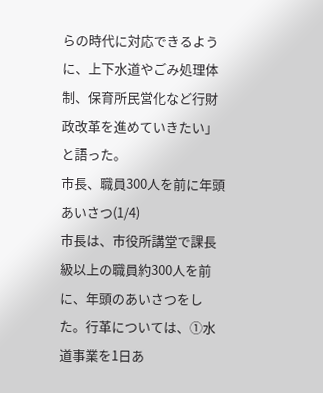らの時代に対応できるように、上下水道やごみ処理体制、保育所民営化など行財政改革を進めていきたい」と語った。
市長、職員300人を前に年頭あいさつ(1/4)
市長は、市役所講堂で課長級以上の職員約300人を前に、年頭のあいさつをした。行革については、①水道事業を1日あ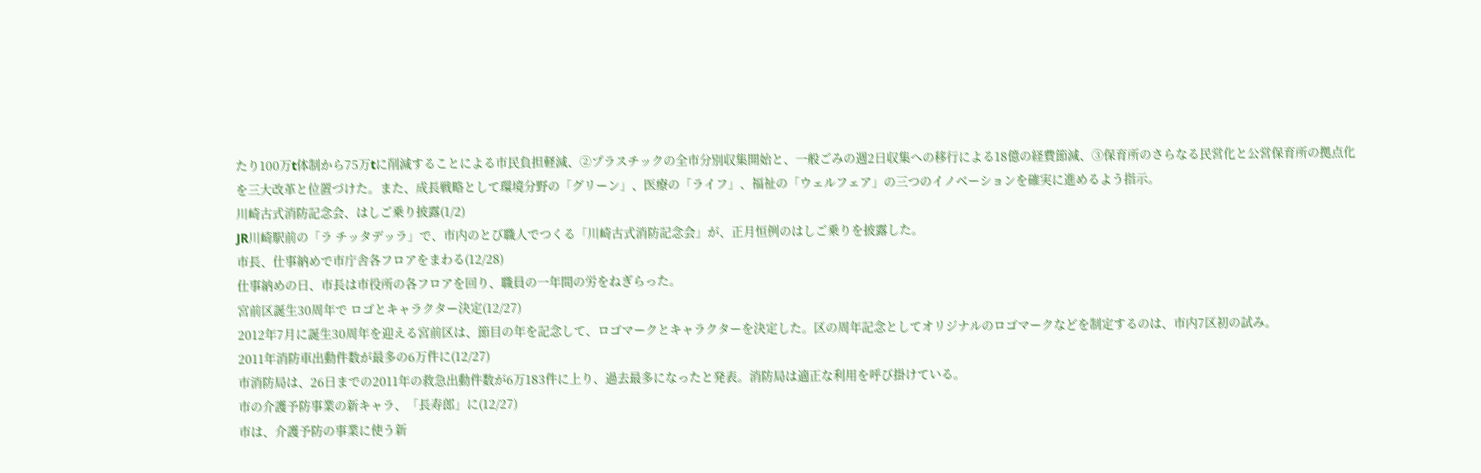たり100万t体制から75万tに削減することによる市民負担軽減、②プラスチックの全市分別収集開始と、一般ごみの週2日収集への移行による18億の経費節減、③保育所のさらなる民営化と公営保育所の拠点化を三大改革と位置づけた。また、成長戦略として環境分野の「グリーン」、医療の「ライフ」、福祉の「ウェルフェア」の三つのイノベーションを確実に進めるよう指示。
川崎古式消防記念会、はしご乗り披露(1/2)
JR川崎駅前の「ラ チッタデッラ」で、市内のとび職人でつくる「川崎古式消防記念会」が、正月恒例のはしご乗りを披露した。
市長、仕事納めで市庁舎各フロアをまわる(12/28)
仕事納めの日、市長は市役所の各フロアを回り、職員の一年間の労をねぎらった。
宮前区誕生30周年で ロゴとキャラクター決定(12/27)
2012年7月に誕生30周年を迎える宮前区は、節目の年を記念して、ロゴマークとキャラクターを決定した。区の周年記念としてオリジナルのロゴマークなどを制定するのは、市内7区初の試み。
2011年消防車出動件数が最多の6万件に(12/27)
市消防局は、26日までの2011年の救急出動件数が6万183件に上り、過去最多になったと発表。消防局は適正な利用を呼び掛けている。
市の介護予防事業の新キャラ、「長寿郎」に(12/27)
市は、介護予防の事業に使う新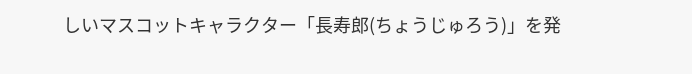しいマスコットキャラクター「長寿郎(ちょうじゅろう)」を発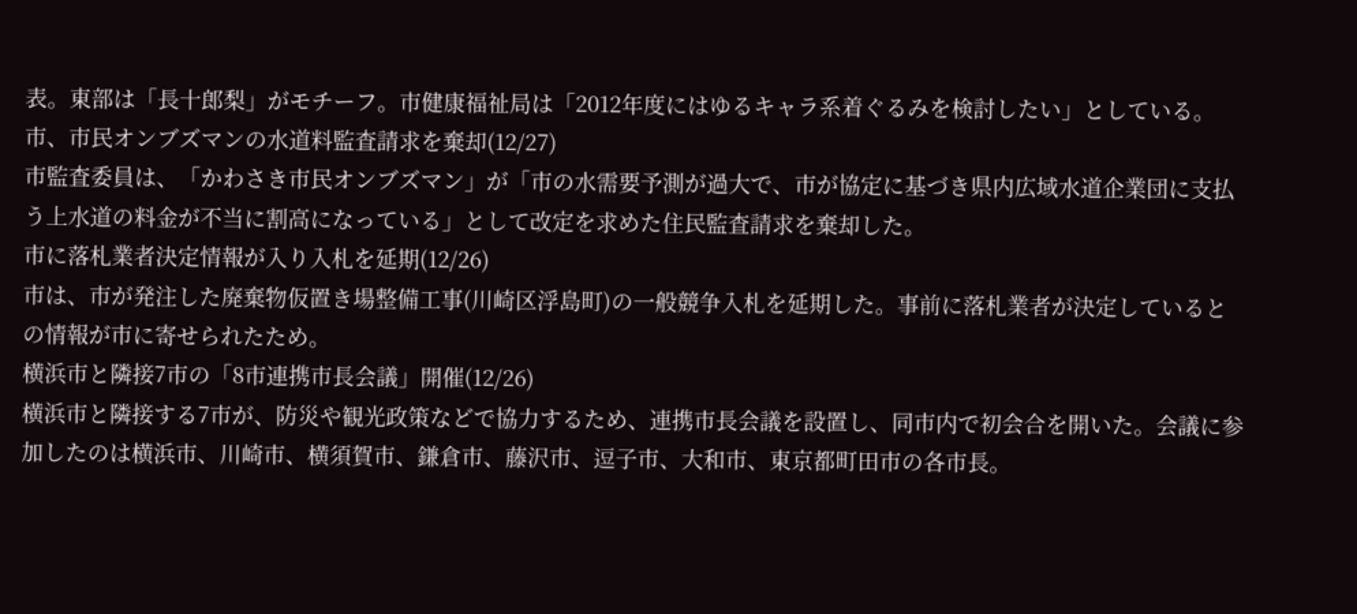表。東部は「長十郎梨」がモチーフ。市健康福祉局は「2012年度にはゆるキャラ系着ぐるみを検討したい」としている。
市、市民オンブズマンの水道料監査請求を棄却(12/27)
市監査委員は、「かわさき市民オンブズマン」が「市の水需要予測が過大で、市が協定に基づき県内広域水道企業団に支払う上水道の料金が不当に割高になっている」として改定を求めた住民監査請求を棄却した。
市に落札業者決定情報が入り入札を延期(12/26)
市は、市が発注した廃棄物仮置き場整備工事(川崎区浮島町)の一般競争入札を延期した。事前に落札業者が決定しているとの情報が市に寄せられたため。
横浜市と隣接7市の「8市連携市長会議」開催(12/26)
横浜市と隣接する7市が、防災や観光政策などで協力するため、連携市長会議を設置し、同市内で初会合を開いた。会議に参加したのは横浜市、川崎市、横須賀市、鎌倉市、藤沢市、逗子市、大和市、東京都町田市の各市長。